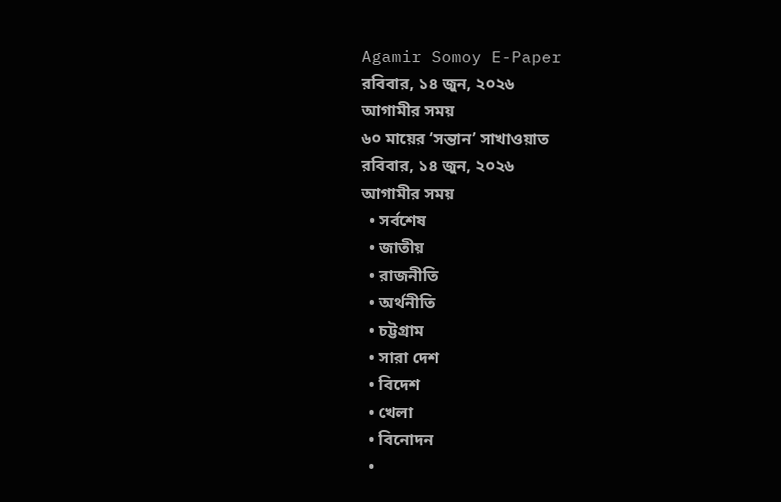Agamir Somoy E-Paper
রবিবার, ১৪ জুন, ২০২৬
আগামীর সময়
৬০ মায়ের ‘সন্তান’ সাখাওয়াত
রবিবার, ১৪ জুন, ২০২৬
আগামীর সময়
  • সর্বশেষ
  • জাতীয়
  • রাজনীতি
  • অর্থনীতি
  • চট্টগ্রাম
  • সারা দেশ
  • বিদেশ
  • খেলা
  • বিনোদন
  •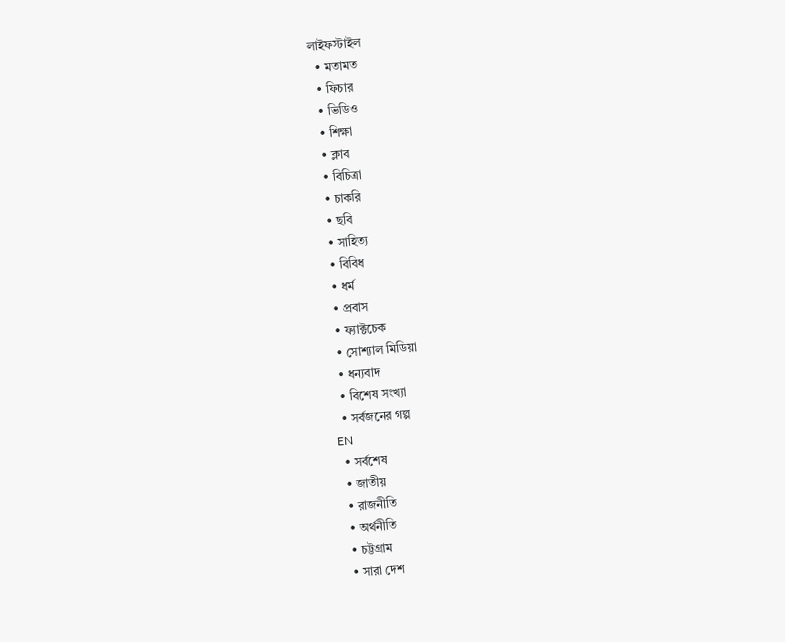লাইফস্টাইল
  • মতামত
  • ফিচার
  • ভিডিও
  • শিক্ষা
  • ক্লাব
  • বিচিত্রা
  • চাকরি
  • ছবি
  • সাহিত্য
  • বিবিধ
  • ধর্ম
  • প্রবাস
  • ফ্যাক্টচেক
  • সোশ্যাল মিডিয়া
  • ধন্যবাদ
  • বিশেষ সংখ্যা
  • সর্বজনের গল্প
EN
  • সর্বশেষ
  • জাতীয়
  • রাজনীতি
  • অর্থনীতি
  • চট্টগ্রাম
  • সারা দেশ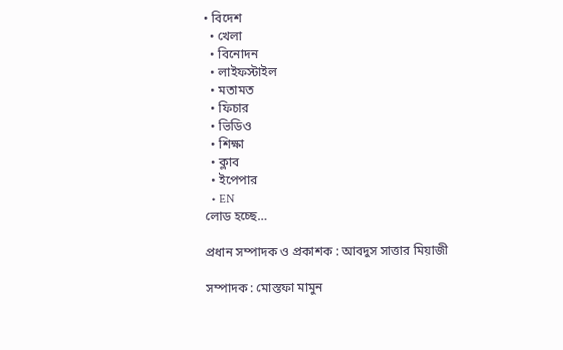• বিদেশ
  • খেলা
  • বিনোদন
  • লাইফস্টাইল
  • মতামত
  • ফিচার
  • ভিডিও
  • শিক্ষা
  • ক্লাব
  • ইপেপার
  • EN
লোড হচ্ছে…

প্রধান সম্পাদক ও প্রকাশক : আবদুস সাত্তার মিয়াজী

সম্পাদক : মোস্তফা মামুন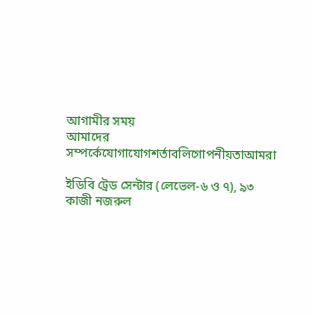আগামীর সময়
আমাদের সম্পর্কেযোগাযোগশর্তাবলিগোপনীয়তাআমরা

ইডিবি ট্রেড সেন্টার (লেভেল-৬ ও ৭), ৯৩ কাজী নজরুল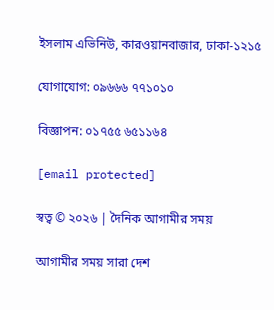ইসলাম এভিনিউ, কারওয়ানবাজার, ঢাকা-১২১৫

যোগাযোগ: ০৯৬৬৬ ৭৭১০১০

বিজ্ঞাপন: ০১৭৫৫ ৬৫১১৬৪

[email protected]

স্বত্ব © ২০২৬ | দৈনিক আগামীর সময়

আগামীর সময় সারা দেশ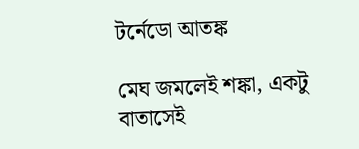টর্নেডো আতঙ্ক

মেঘ জমলেই শঙ্কা, একটু বাতাসেই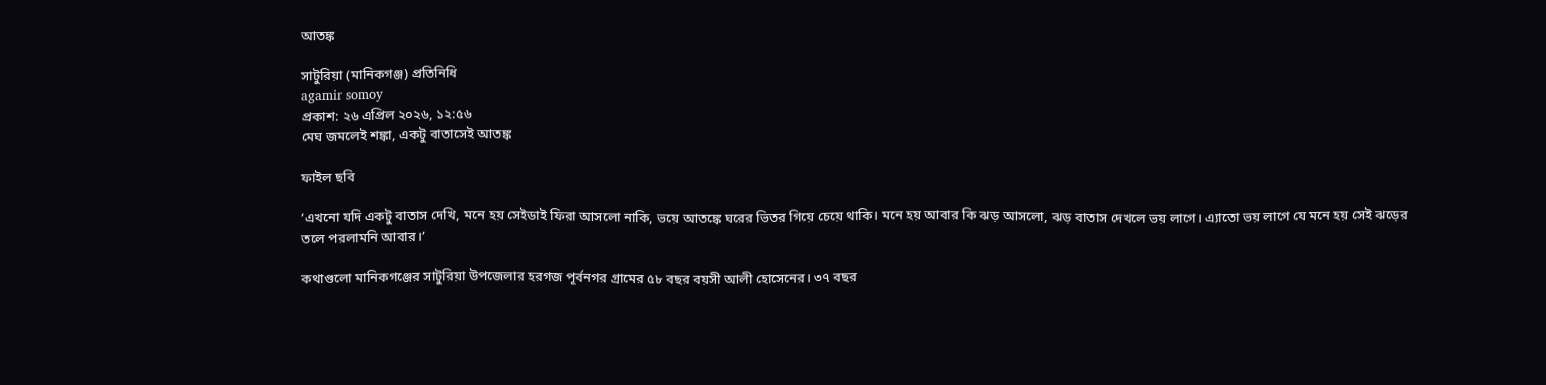আতঙ্ক

সাটুরিয়া (মানিকগঞ্জ) প্রতিনিধি
agamir somoy
প্রকাশ: ২৬ এপ্রিল ২০২৬, ১২:৫৬
মেঘ জমলেই শঙ্কা, একটু বাতাসেই আতঙ্ক

ফাইল ছবি

‘এখনো য‌দি একটু বাতাস দে‌খি, মনে হয় সেইডাই ফিরা আসলো না‌কি, ভয়ে আতঙ্কে ঘরের ভিতর গিয়ে চেয়ে থা‌কি। মনে হয় আবার কি ঝড় আসলো, ঝড় বাতাস দেখলে ভয় লাগে। এ‌্যাতো ভয় লাগে যে মনে হয় সেই ঝড়ের তলে পরলামনি আবার।’

কথাগুলো মানিকগঞ্জের সাটুরিয়া উপজেলার হরগজ পূর্বনগর গ্রামের ৫৮ বছর বয়সী আলী হোসেনের। ৩৭ বছর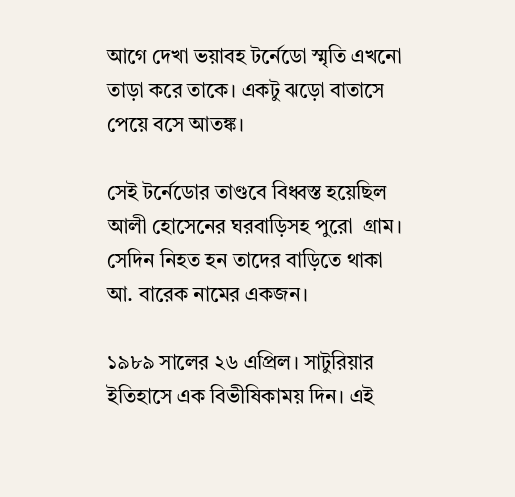আগে দেখা ভয়াবহ টর্নেডো স্মৃতি এখনো তাড়া করে তাকে। একটু ঝড়ো বাতাসে পেয়ে বসে আতঙ্ক।

সেই টর্নেডোর তাণ্ডবে বিধ্বস্ত হয়েছিল আলী হোসেনের ঘরবা‌ড়িসহ পুরো  গ্রাম। সেদিন নিহত হন তাদের বা‌ড়িতে থাকা আ. বারেক নামের একজন।

১৯৮৯ সালের ২৬ এপ্রিল। সাটুরিয়ার ইতিহাসে এক বিভীষিকাময় দিন। এই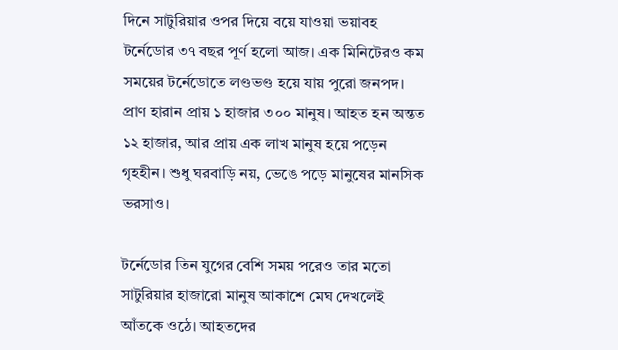দিনে সাটুরিয়ার ওপর দিয়ে বয়ে যাওয়া ভয়াবহ টর্নেডোর ৩৭ বছর পূর্ণ হলো আজ। এক মিনিটেরও কম সময়ের টর্নেডোতে লণ্ডভণ্ড হয়ে যায় পুরো জনপদ। প্রাণ হারান প্রায় ১ হাজার ৩০০ মানুষ। আহত হন অন্তত ১২ হাজার, আর প্রায় এক লাখ মানুষ হয়ে পড়েন গৃহহীন। শুধু ঘরবাড়ি নয়, ভেঙে পড়ে মানুষের মানসিক ভরসাও।

টর্নেডোর তিন যুগের বে‌শি সময় পরেও তার মতো সাটু‌রিয়ার হাজারো মানুষ আকাশে মেঘ দেখলেই আঁতকে ওঠে। আহতদের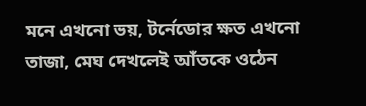মনে এখনো ভয়, টর্নেডোর ক্ষত এখনো তাজা, মেঘ দেখলেই আঁতকে ওঠেন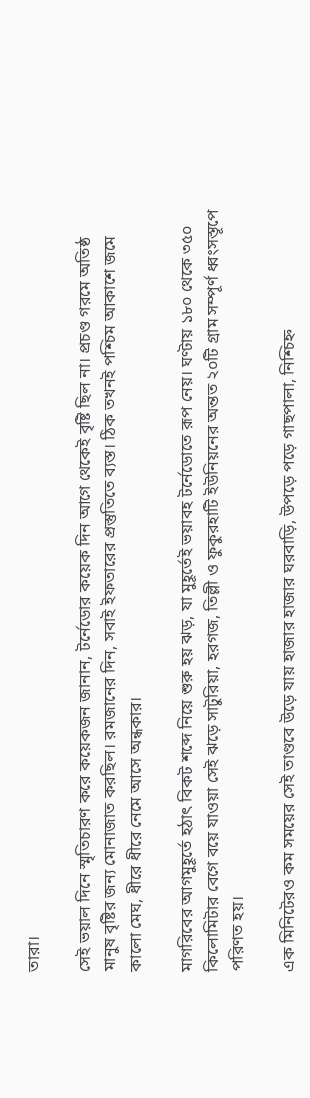তারা।

সেই ভয়াল দিনে স্মৃতিচারণ করে কয়েকজন জানান, টর্নেডোর কয়েক দিন আগে থেকেই বৃষ্টি ছিল না। প্রচণ্ড গরমে অতিষ্ঠ মানুষ বৃষ্টির জন্য মোনাজাত করছিল। রমজানের দিন, সবাই ইফতারের প্রস্তুতিতে ব্যস্ত। ঠিক তখনই পশ্চিম আকাশে জমে কালো মেঘ, ধীরে ধীরে নেমে আসে অন্ধকার।

মাগরিবের আগমুহূর্তে হঠাৎ বিকট শব্দে নিয়ে শুরু হয় ঝড়, যা মুহূর্তেই ভয়াবহ টর্নেডোতে রূপ নেয়। ঘণ্টায় ১৮০ থেকে ৩৫০ কিলোমিটার বেগে বয়ে যাওয়া সেই ঝড়ে সাটুরিয়া, হরগজ, তিল্লী ও ফুকুরহাটি ইউনিয়নের অন্তত ২০টি গ্রাম সম্পূর্ণ ধ্বংসস্তূপে পরিণত হয়।

এক মিনিটেরও কম সময়ের সেই তাণ্ডবে উড়ে যায় হাজার হাজার ঘরবাড়ি, উপড়ে পড়ে গাছপালা, নিশ্চিহ্ন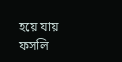হয়ে যায় ফসলি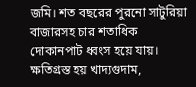জমি। শত বছরের পুরনো সাটুরিয়া বাজারসহ চার শতাধিক দোকানপাট ধ্বংস হয়ে যায়। ক্ষতিগ্রস্ত হয় খাদ্যগুদাম,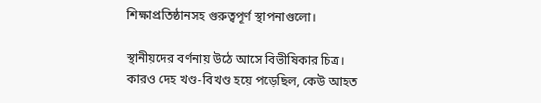শিক্ষাপ্রতিষ্ঠানসহ গুরুত্বপূর্ণ স্থাপনাগুলো।

স্থানীয়দের বর্ণনায় উঠে আসে বিভীষিকার চিত্র। কারও দেহ খণ্ড-বিখণ্ড হয়ে পড়েছিল, কেউ আহত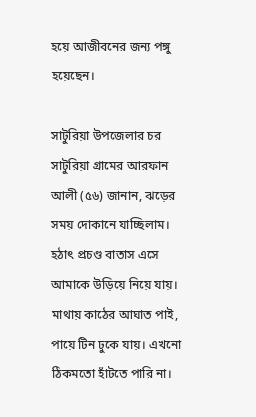হয়ে আজীবনের জন্য পঙ্গু হয়েছেন।

সাটু‌রিয়া উপ‌জেলার চর সাটু‌রিয়া গ্রা‌মের আরফান আলী (৫৬) জানান, ঝড়ের সময় দোকানে যাচ্ছিলাম। হঠাৎ প্রচণ্ড বাতাস এসে আমাকে উড়িয়ে নিয়ে যায়। মাথায় কাঠের আঘাত পাই, পায়ে টিন ঢুকে যায়। এখনো ঠিকমতো হাঁটতে পারি না।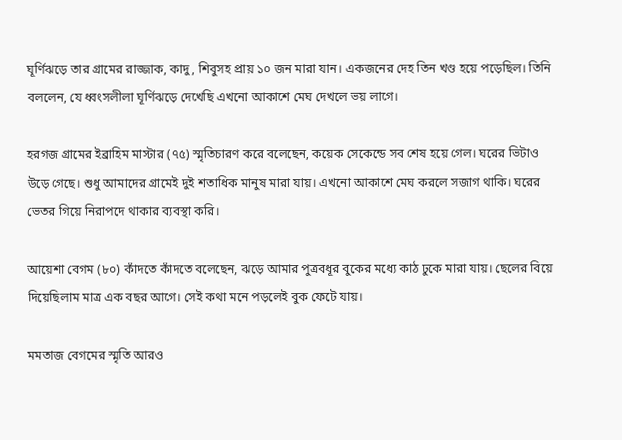ঘূ‌র্ণিঝড়ে তার গ্রামের রাজ্জাক, কাদু, শিবুসহ প্রায় ১০ জন মারা যান। একজনের দেহ তিন খণ্ড হয়ে পড়েছিল। তিনি বললেন, যে ধ্বংসলীলা ঘূ‌র্ণিঝড়ে দে‌খে‌ছি এখনো আকাশে মেঘ দেখলে ভয় লা‌গে।

হরগজ গ্রামের ইব্রাহিম মাস্টার (৭৫) স্মৃতিচারণ করে বলেছেন, কয়েক সেকেন্ডে সব শেষ হয়ে গেল। ঘরের ভিটাও উড়ে গেছে। শুধু আমাদের গ্রামেই দুই শতাধিক মানুষ মারা যায়। এখনো আকাশে মেঘ করলে সজাগ থা‌কি। ঘরের ভেতর গিয়ে নিরাপদে থাকার ব‌্যবস্থা ক‌রি।

আয়েশা বেগম (৮০) কাঁদতে কাঁদতে বলেছেন, ঝড়ে আমার পুত্রবধূর বুকের মধ্যে কাঠ ঢুকে মারা যায়। ছেলের বিয়ে দিয়েছিলাম মাত্র এক বছর আগে। সেই কথা মনে পড়লেই বুক ফেটে যায়।

মমতাজ বেগমের স্মৃতি আরও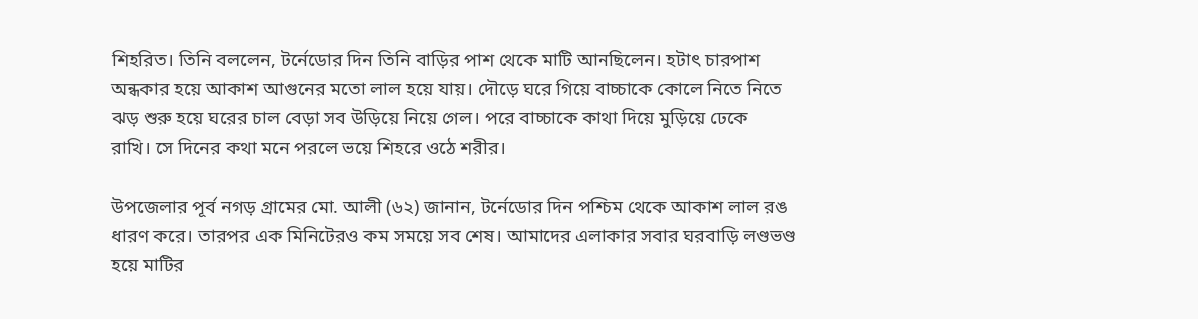শিহরিত। তিনি বললেন, টর্নেডোর দিন তি‌নি বা‌ড়ির পাশ থেকে মা‌টি আন‌ছিলেন। হটাৎ চারপাশ অন্ধকার হয়ে আকাশ আগুনের মতো লাল হয়ে যায়। দৌড়ে ঘরে গি‌য়ে বাচ্চাকে কোলে নিতে নিতে ঝড় শুরু হয়ে ঘরের চাল বেড়া সব উ‌ড়িয়ে নিয়ে গেল। পরে বাচ্চাকে কাথা দিয়ে মু‌ড়িয়ে ঢেকে রা‌খি। ‌সে দিনের কথা মনে পরলে ভয়ে শিহরে ওঠে শ‌রীর।

উপজেলার পূর্ব নগড় গ্রামের মো. আলী (৬২) জানান, টর্নেডোর দিন প‌শ্চিম থেকে আকাশ লাল রঙ ধারণ করে। তারপর এক মি‌নিটেরও কম সময়ে সব শেষ। আমাদের এলাকার সবার ঘরবা‌ড়ি লণ্ডভণ্ড হয়ে মা‌টির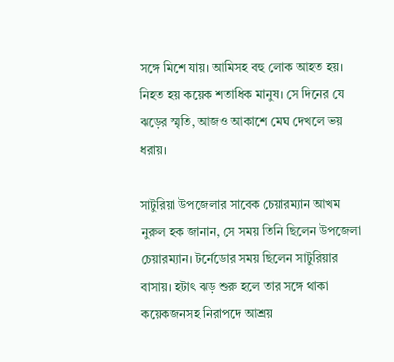সঙ্গে মিশে যায়। আ‌মিসহ বহু লোক আহত হয়। নিহত হয় কয়েক শতা‌ধিক মানুষ। সে দিনের যে ঝ‌ড়ের স্মৃ‌তি, আজও আকাশে মেঘ দেখলে ভয় ধরায়।

সাটু‌রিয়া উপ‌জেলার সাবেক চেয়ারম‌্যান আখম নুরুল হক জানান, সে সময় তি‌নি ছি‌লেন উপজেলা চেয়ারম‌্যান। টর্নেডোর সময় ছিলেন সাটু‌রিয়ার বাসায়। হটাৎ ঝড় শুরু হলে তার সঙ্গে থাকা কয়েকজনসহ নিরাপদে আশ্রয়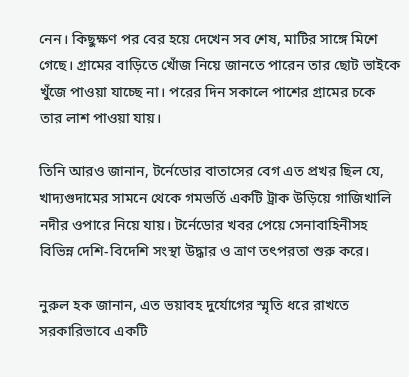নেন। কিছুক্ষণ পর বের হয়ে দেখেন সব শেষ, মা‌টির সাঙ্গে মিশে গেছে। গ্রামের বা‌ড়িতে খোঁজ নিয়ে জা‌নতে পারেন তার ছোট ভাইকে খুঁজে পাওয়া যাচ্ছে না। পরের দিন সকালে পাশের গ্রামের চকে তার লাশ পাওয়া যায়।

তিনি আরও জানান, টর্নেডোর বাতাসের বেগ এত প্রখর ছিল যে, খাদ‌্যগুদা‌মের সামনে থেকে গমভ‌র্তি এক‌টি ট্রাক উ‌ড়িয়ে গা‌জিখা‌লি নদীর ওপারে নিয়ে যায়। টর্নেডোর খবর পেয়ে সেনাবা‌হিনীসহ বি‌ভিন্ন দে‌শি-বিদেশি সংস্থা উদ্ধার ও ত্রাণ তৎপরতা শুরু করে।

নুরুল হক জানান, এত ভয়াবহ দুর্যোগের স্মৃতি ধরে রাখতে সরকারিভাবে একটি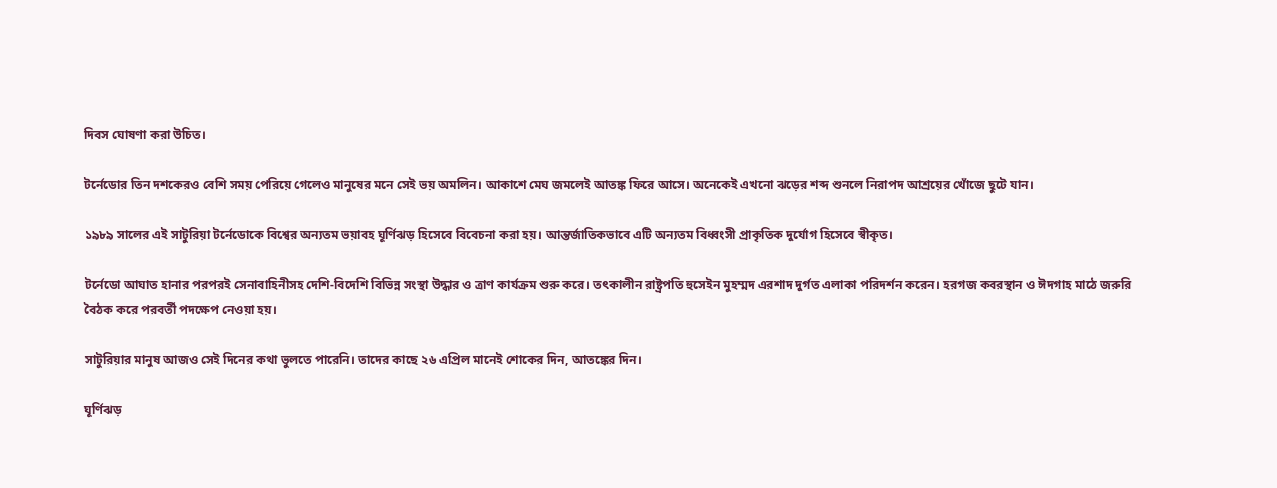দিবস ঘোষণা করা উচিত।

টর্নেডোর তিন দশকেরও বেশি সময় পেরিয়ে গেলেও মানুষের মনে সেই ভয় অমলিন। আকাশে মেঘ জমলেই আতঙ্ক ফিরে আসে। অনেকেই এখনো ঝড়ের শব্দ শুনলে নিরাপদ আশ্রয়ের খোঁজে ছুটে যান।

১৯৮৯ সালের এই সাটুরিয়া টর্নেডোকে বিশ্বের অন্যতম ভয়াবহ ঘূর্ণিঝড় হিসেবে বিবেচনা করা হয়। আন্তর্জাতিকভাবে এটি অন্যতম বিধ্বংসী প্রাকৃতিক দুর্যোগ হিসেবে স্বীকৃত।

টর্নেডো আঘাত হানার পরপরই সেনাবাহিনীসহ দেশি-বিদেশি বিভিন্ন সংস্থা উদ্ধার ও ত্রাণ কার্যক্রম শুরু করে। তৎকালীন রাষ্ট্রপতি হুসেইন মুহম্মদ এরশাদ দুর্গত এলাকা পরিদর্শন করেন। হরগজ কবরস্থান ও ঈদগাহ মাঠে জরুরি বৈঠক করে পরবর্তী পদক্ষেপ নেওয়া হয়।

সাটুরিয়ার মানুষ আজও সেই দিনের কথা ভুলতে পারেনি। তাদের কাছে ২৬ এপ্রিল মানেই শোকের দিন, আতঙ্কের দিন।

ঘূর্ণিঝড়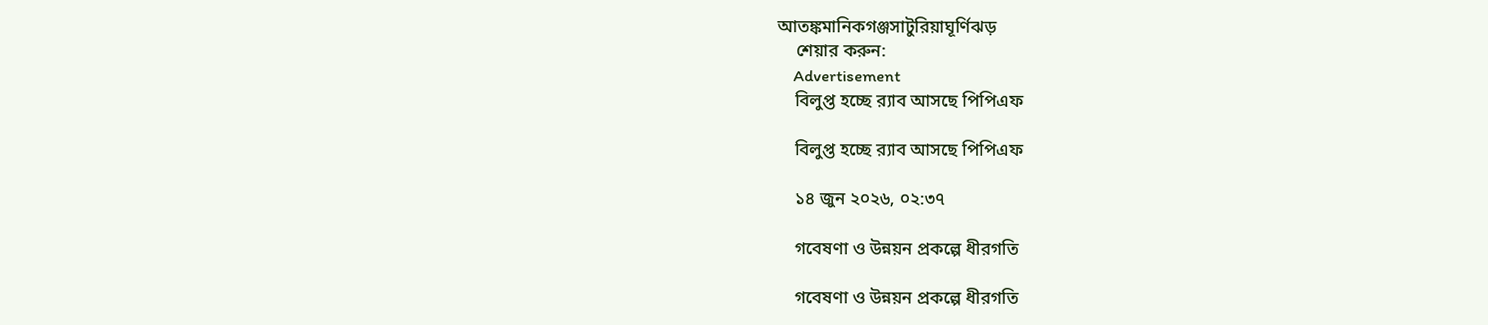আতঙ্কমানিকগঞ্জসাটুরিয়াঘূর্ণিঝড়
    শেয়ার করুন:
    Advertisement
    বিলুপ্ত হচ্ছে র‌্যাব আসছে পিপিএফ

    বিলুপ্ত হচ্ছে র‌্যাব আসছে পিপিএফ

    ১৪ জুন ২০২৬, ০২:৩৭

    গবেষণা ও উন্নয়ন প্রকল্পে ধীরগতি

    গবেষণা ও উন্নয়ন প্রকল্পে ধীরগতি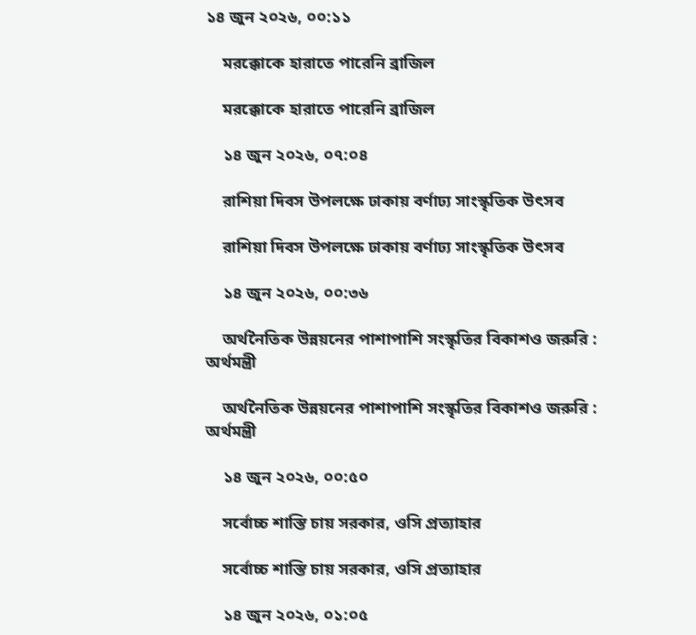১৪ জুন ২০২৬, ০০:১১

    মরক্কোকে হারাতে পারেনি ব্রাজিল

    মরক্কোকে হারাতে পারেনি ব্রাজিল

    ১৪ জুন ২০২৬, ০৭:০৪

    রাশিয়া দিবস উপলক্ষে ঢাকায় বর্ণাঢ্য সাংস্কৃতিক উৎসব

    রাশিয়া দিবস উপলক্ষে ঢাকায় বর্ণাঢ্য সাংস্কৃতিক উৎসব

    ১৪ জুন ২০২৬, ০০:৩৬

    অর্থনৈতিক উন্নয়নের পাশাপাশি সংস্কৃতির বিকাশও জরুরি : অর্থমন্ত্রী

    অর্থনৈতিক উন্নয়নের পাশাপাশি সংস্কৃতির বিকাশও জরুরি : অর্থমন্ত্রী

    ১৪ জুন ২০২৬, ০০:৫০

    সর্বোচ্চ শাস্তি চায় সরকার, ওসি প্রত্যাহার

    সর্বোচ্চ শাস্তি চায় সরকার, ওসি প্রত্যাহার

    ১৪ জুন ২০২৬, ০১:০৫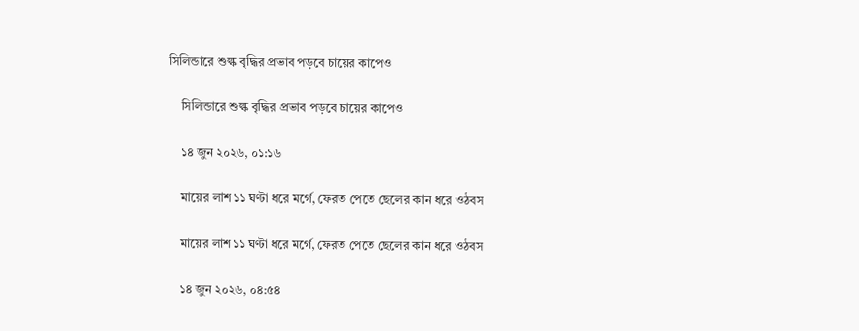সিলিন্ডারে শুল্ক বৃদ্ধির প্রভাব পড়বে চায়ের কাপেও

    সিলিন্ডারে শুল্ক বৃদ্ধির প্রভাব পড়বে চায়ের কাপেও

    ১৪ জুন ২০২৬, ০১:১৬

    মায়ের লাশ ১১ ঘণ্টা ধরে মর্গে, ফেরত পেতে ছেলের কান ধরে ওঠবস

    মায়ের লাশ ১১ ঘণ্টা ধরে মর্গে, ফেরত পেতে ছেলের কান ধরে ওঠবস

    ১৪ জুন ২০২৬, ০৪:৫৪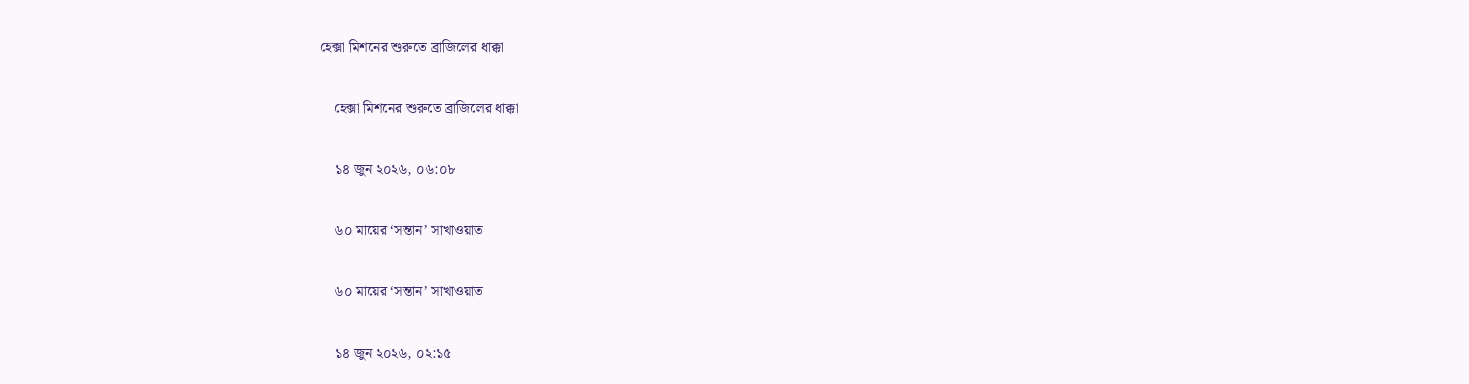হেক্সা মিশনের শুরুতে ব্রাজিলের ধাক্কা

    হেক্সা মিশনের শুরুতে ব্রাজিলের ধাক্কা

    ১৪ জুন ২০২৬, ০৬:০৮

    ৬০ মায়ের ‘সন্তান’ সাখাওয়াত

    ৬০ মায়ের ‘সন্তান’ সাখাওয়াত

    ১৪ জুন ২০২৬, ০২:১৫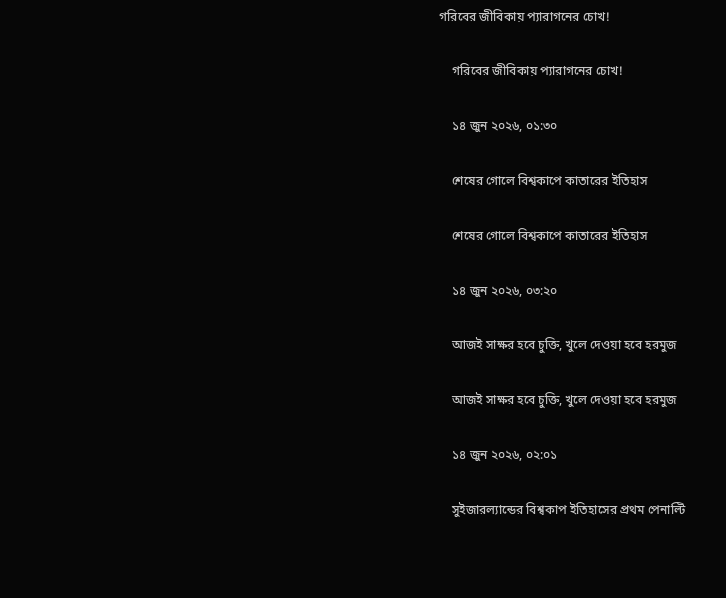গরিবের জীবিকায় প্যারাগনের চোখ!

    গরিবের জীবিকায় প্যারাগনের চোখ!

    ১৪ জুন ২০২৬, ০১:৩০

    শেষের গোলে বিশ্বকাপে কাতারের ইতিহাস

    শেষের গোলে বিশ্বকাপে কাতারের ইতিহাস

    ১৪ জুন ২০২৬, ০৩:২০

    আজই সাক্ষর হবে চুক্তি, খুলে দেওয়া হবে হরমুজ

    আজই সাক্ষর হবে চুক্তি, খুলে দেওয়া হবে হরমুজ

    ১৪ জুন ২০২৬, ০২:০১

    সুইজারল্যান্ডের বিশ্বকাপ ইতিহাসের প্রথম পেনাল্টি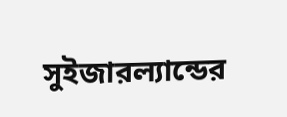সুইজারল্যান্ডের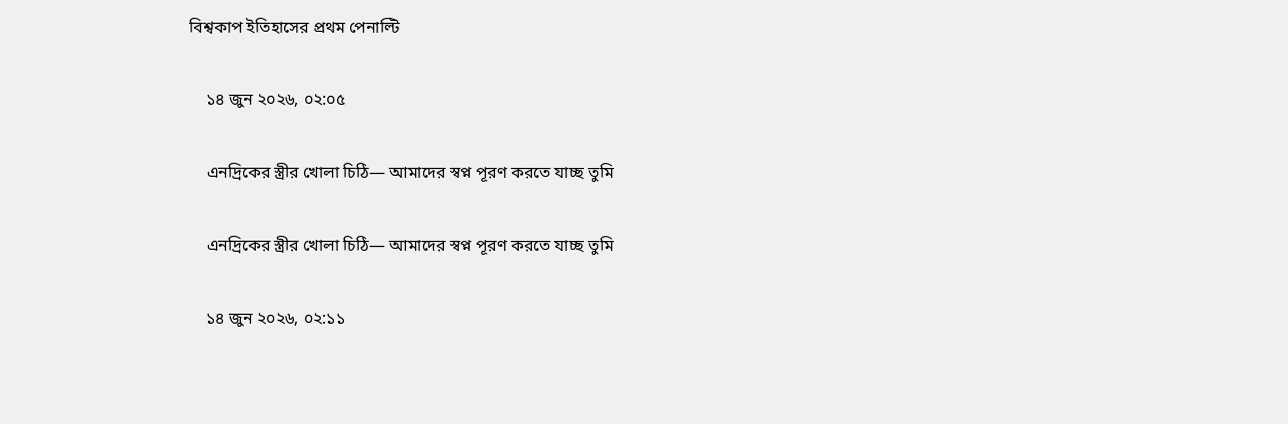বিশ্বকাপ ইতিহাসের প্রথম পেনাল্টি

    ১৪ জুন ২০২৬, ০২:০৫

    এনদ্রিকের স্ত্রীর খোলা চিঠি— আমাদের স্বপ্ন পূরণ করতে যাচ্ছ তুমি

    এনদ্রিকের স্ত্রীর খোলা চিঠি— আমাদের স্বপ্ন পূরণ করতে যাচ্ছ তুমি

    ১৪ জুন ২০২৬, ০২:১১